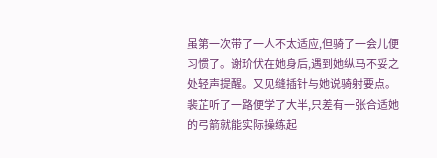虽第一次带了一人不太适应,但骑了一会儿便习惯了。谢玠伏在她身后,遇到她纵马不妥之处轻声提醒。又见缝插针与她说骑射要点。
裴芷听了一路便学了大半,只差有一张合适她的弓箭就能实际操练起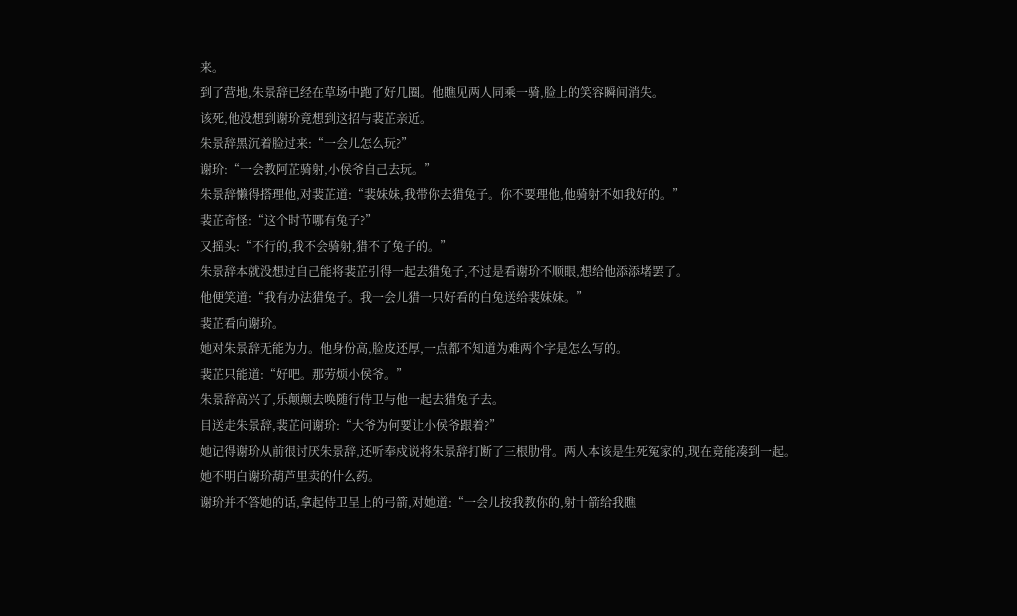来。
到了营地,朱景辞已经在草场中跑了好几圈。他瞧见两人同乘一骑,脸上的笑容瞬间消失。
该死,他没想到谢玠竟想到这招与裴芷亲近。
朱景辞黑沉着脸过来:“一会儿怎么玩?”
谢玠:“一会教阿芷骑射,小侯爷自己去玩。”
朱景辞懒得搭理他,对裴芷道:“裴妹妹,我带你去猎兔子。你不要理他,他骑射不如我好的。”
裴芷奇怪:“这个时节哪有兔子?”
又摇头:“不行的,我不会骑射,猎不了兔子的。”
朱景辞本就没想过自己能将裴芷引得一起去猎兔子,不过是看谢玠不顺眼,想给他添添堵罢了。
他便笑道:“我有办法猎兔子。我一会儿猎一只好看的白兔送给裴妹妹。”
裴芷看向谢玠。
她对朱景辞无能为力。他身份高,脸皮还厚,一点都不知道为难两个字是怎么写的。
裴芷只能道:“好吧。那劳烦小侯爷。”
朱景辞高兴了,乐颠颠去唤随行侍卫与他一起去猎兔子去。
目送走朱景辞,裴芷问谢玠:“大爷为何要让小侯爷跟着?”
她记得谢玠从前很讨厌朱景辞,还听奉戍说将朱景辞打断了三根肋骨。两人本该是生死冤家的,现在竟能凑到一起。
她不明白谢玠葫芦里卖的什么药。
谢玠并不答她的话,拿起侍卫呈上的弓箭,对她道:“一会儿按我教你的,射十箭给我瞧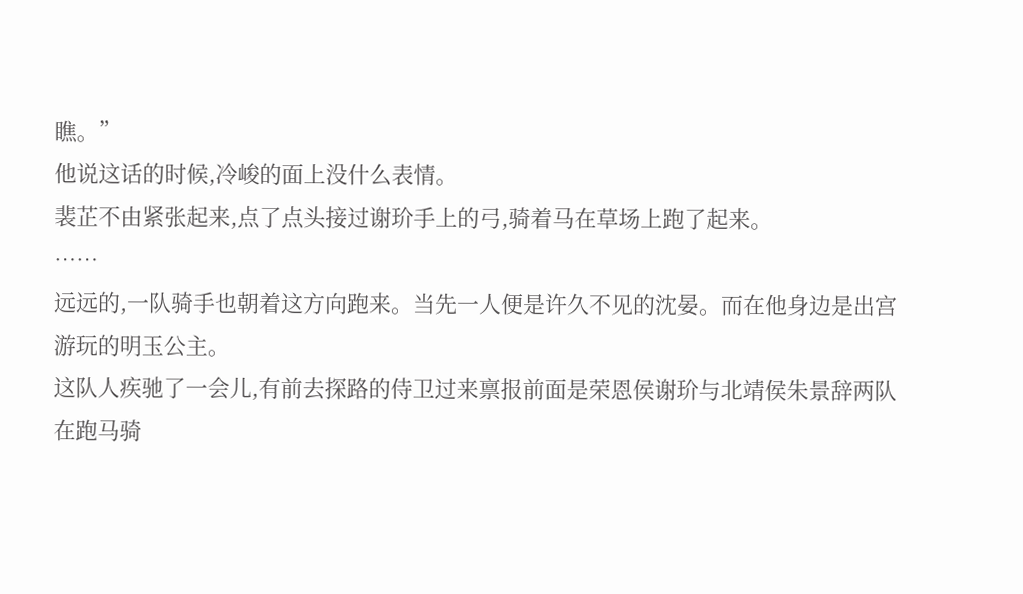瞧。”
他说这话的时候,冷峻的面上没什么表情。
裴芷不由紧张起来,点了点头接过谢玠手上的弓,骑着马在草场上跑了起来。
……
远远的,一队骑手也朝着这方向跑来。当先一人便是许久不见的沈晏。而在他身边是出宫游玩的明玉公主。
这队人疾驰了一会儿,有前去探路的侍卫过来禀报前面是荣恩侯谢玠与北靖侯朱景辞两队在跑马骑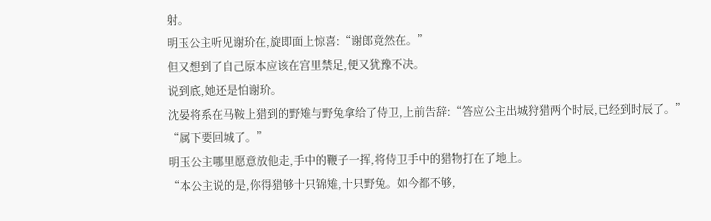射。
明玉公主听见谢玠在,旋即面上惊喜:“谢郎竟然在。”
但又想到了自己原本应该在宫里禁足,便又犹豫不决。
说到底,她还是怕谢玠。
沈晏将系在马鞍上猎到的野雉与野兔拿给了侍卫,上前告辞:“答应公主出城狩猎两个时辰,已经到时辰了。”
“属下要回城了。”
明玉公主哪里愿意放他走,手中的鞭子一挥,将侍卫手中的猎物打在了地上。
“本公主说的是,你得猎够十只锦雉,十只野兔。如今都不够,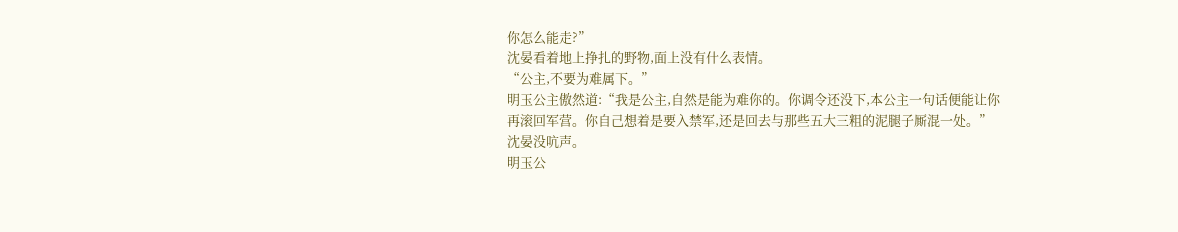你怎么能走?”
沈晏看着地上挣扎的野物,面上没有什么表情。
“公主,不要为难属下。”
明玉公主傲然道:“我是公主,自然是能为难你的。你调令还没下,本公主一句话便能让你再滚回军营。你自己想着是要入禁军,还是回去与那些五大三粗的泥腿子厮混一处。”
沈晏没吭声。
明玉公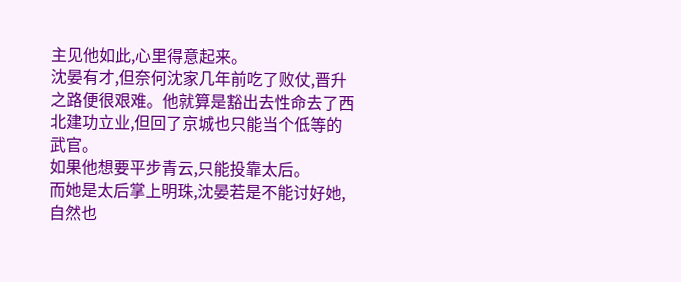主见他如此,心里得意起来。
沈晏有才,但奈何沈家几年前吃了败仗,晋升之路便很艰难。他就算是豁出去性命去了西北建功立业,但回了京城也只能当个低等的武官。
如果他想要平步青云,只能投靠太后。
而她是太后掌上明珠,沈晏若是不能讨好她,自然也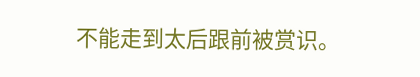不能走到太后跟前被赏识。